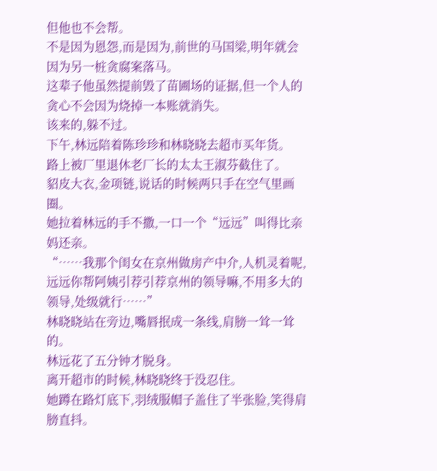但他也不会帮。
不是因为恩怨,而是因为,前世的马国梁,明年就会因为另一桩贪腐案落马。
这辈子他虽然提前毁了苗圃场的证据,但一个人的贪心不会因为烧掉一本账就消失。
该来的,躲不过。
下午,林远陪着陈珍珍和林晓晓去超市买年货。
路上被厂里退休老厂长的太太王淑芬截住了。
貂皮大衣,金项链,说话的时候两只手在空气里画圈。
她拉着林远的手不撒,一口一个“远远”叫得比亲妈还亲。
“……我那个闺女在京州做房产中介,人机灵着呢,远远你帮阿姨引荐引荐京州的领导嘛,不用多大的领导,处级就行……”
林晓晓站在旁边,嘴唇抿成一条线,肩膀一耸一耸的。
林远花了五分钟才脱身。
离开超市的时候,林晓晓终于没忍住。
她蹲在路灯底下,羽绒服帽子盖住了半张脸,笑得肩膀直抖。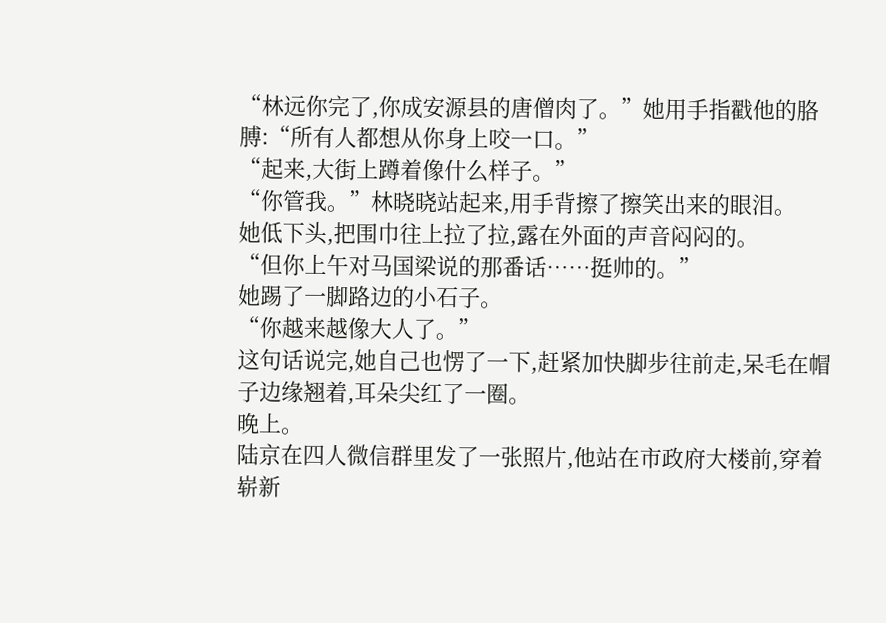“林远你完了,你成安源县的唐僧肉了。”她用手指戳他的胳膊:“所有人都想从你身上咬一口。”
“起来,大街上蹲着像什么样子。”
“你管我。”林晓晓站起来,用手背擦了擦笑出来的眼泪。
她低下头,把围巾往上拉了拉,露在外面的声音闷闷的。
“但你上午对马国梁说的那番话……挺帅的。”
她踢了一脚路边的小石子。
“你越来越像大人了。”
这句话说完,她自己也愣了一下,赶紧加快脚步往前走,呆毛在帽子边缘翘着,耳朵尖红了一圈。
晚上。
陆京在四人微信群里发了一张照片,他站在市政府大楼前,穿着崭新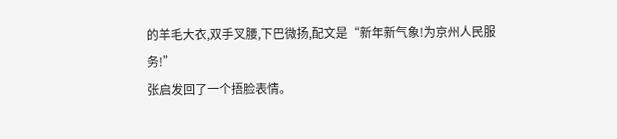的羊毛大衣,双手叉腰,下巴微扬,配文是“新年新气象!为京州人民服务!”
张启发回了一个捂脸表情。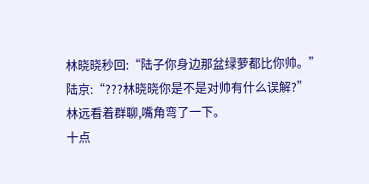林晓晓秒回:“陆子你身边那盆绿萝都比你帅。”
陆京:“???林晓晓你是不是对帅有什么误解?”
林远看着群聊,嘴角弯了一下。
十点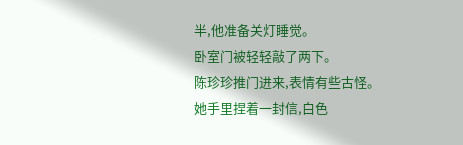半,他准备关灯睡觉。
卧室门被轻轻敲了两下。
陈珍珍推门进来,表情有些古怪。
她手里捏着一封信,白色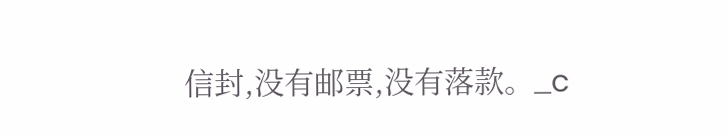信封,没有邮票,没有落款。_c